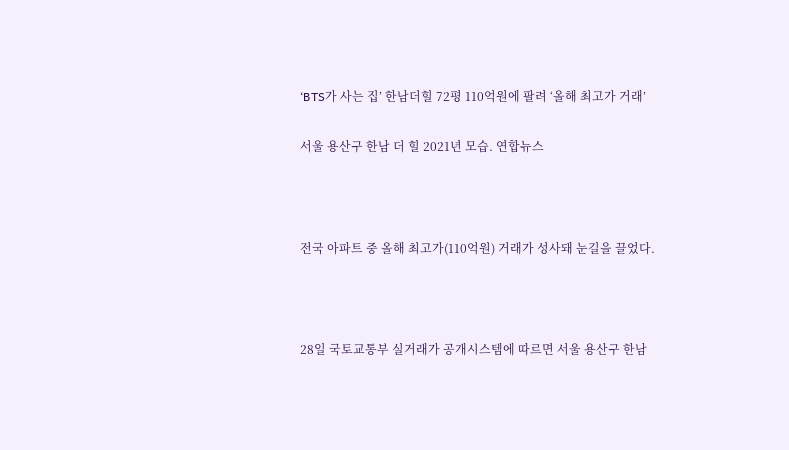‘BTS가 사는 집’ 한남더힐 72평 110억원에 팔려 ‘올해 최고가 거래’

서울 용산구 한남 더 힐 2021년 모습. 연합뉴스



전국 아파트 중 올해 최고가(110억원) 거래가 성사돼 눈길을 끌었다.



28일 국토교통부 실거래가 공개시스템에 따르면 서울 용산구 한남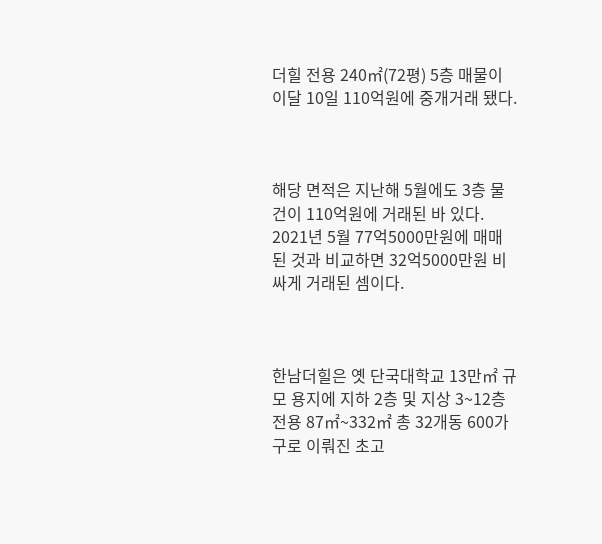더힐 전용 240㎡(72평) 5층 매물이 이달 10일 110억원에 중개거래 됐다.



해당 면적은 지난해 5월에도 3층 물건이 110억원에 거래된 바 있다. 2021년 5월 77억5000만원에 매매된 것과 비교하면 32억5000만원 비싸게 거래된 셈이다.



한남더힐은 옛 단국대학교 13만㎡ 규모 용지에 지하 2층 및 지상 3~12층 전용 87㎡~332㎡ 총 32개동 600가구로 이뤄진 초고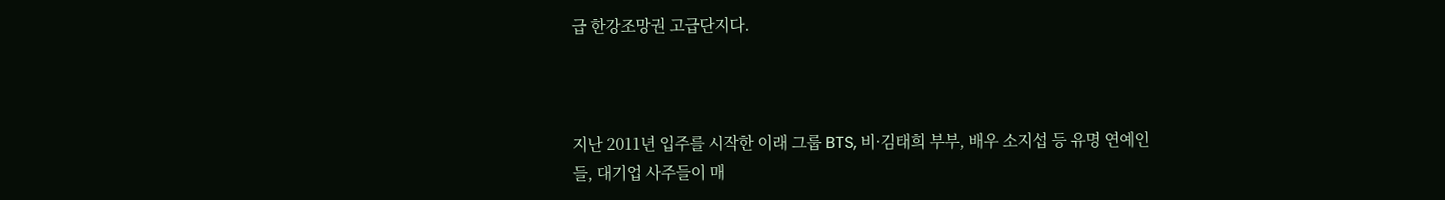급 한강조망권 고급단지다.



지난 2011년 입주를 시작한 이래 그룹 BTS, 비·김태희 부부, 배우 소지섭 등 유명 연예인들, 대기업 사주들이 매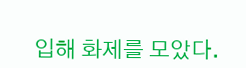입해 화제를 모았다.